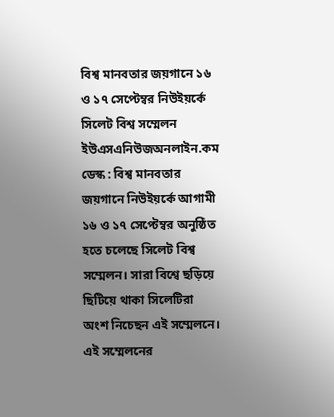বিশ্ব মানবতার জয়গানে ১৬ ও ১৭ সেপ্টেম্বর নিউইয়র্কে সিলেট বিশ্ব সম্মেলন
ইউএসএনিউজঅনলাইন.কম ডেস্ক : বিশ্ব মানবতার জয়গানে নিউইয়র্কে আগামী ১৬ ও ১৭ সেপ্টেম্বর অনুষ্ঠিত হতে চলেছে সিলেট বিশ্ব সম্মেলন। সারা বিশ্বে ছড়িয়ে ছিটিয়ে থাকা সিলেটিরা অংশ নিচেছন এই সম্মেলনে।
এই সম্মেলনের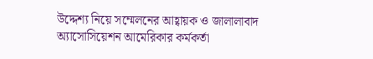উদ্দেশ্য নিয়ে সম্মেলনের আহ্বায়ক ও জালালাবাদ অ্যাসোসিয়েশন আমেরিকার কর্মকর্তা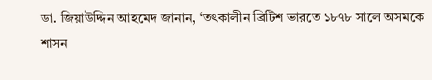ডা. জিয়াউদ্দিন আহমেদ জানান, ‘তৎকালীন ব্রিটিশ ভারতে ১৮৭৮ সালে অসমকে শাসন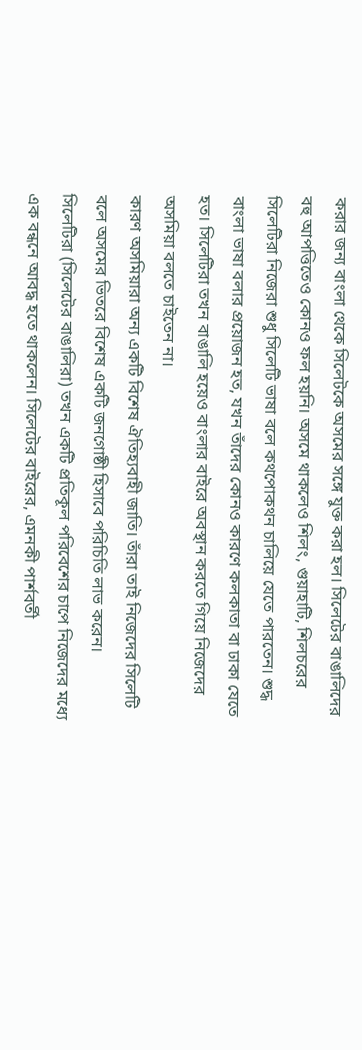করার জন্য বাংলা থেকে সিলেটকে অসমের সঙ্গে যুক্ত করা হল। সিলেটের বাঙালিদের বহু আপত্তিতেও কোনও ফল হয়নি। অসমে থাকলেও শিলং, গুয়াহাটি, শিলচরের সিলেটিরা নিজেরা শুধু সিলেটি ভাষা বলে কথপোকথন চালিয়ে যেতে পারতেন। শুদ্ধ বাংলা ভাষা বলার প্রয়োজন হত, যখন তাঁদের কোনও কারণে কলকাতা বা ঢাকা যেতে হত। সিলেটিরা তখন বাঙালি হয়েও বাংলার বাইরে অবস্থান করতে গিয়ে নিজেদের অসমিয়া বলতে চাইতেন না।
কারণ অসমিয়ারা অন্য একটি বিশেষ ঐতিহ্যবাহী জাতি। তাঁরা তাই নিজেদের সিলেটি বলে অসমের ভিতরে বিশেষ একটি জনগোষ্ঠী হিসাবে পরিচিতি লাভ করেন।
সিলেটিরা (সিলেটের বাঙালিরা) তখন একটি প্রতিকূল পরিবেশের চাপে নিজেদের মধ্যে এক বন্ধনে আবদ্ধ হতে থাকলেন। সিলেটের বাইরের, এমনকী পার্শবর্তী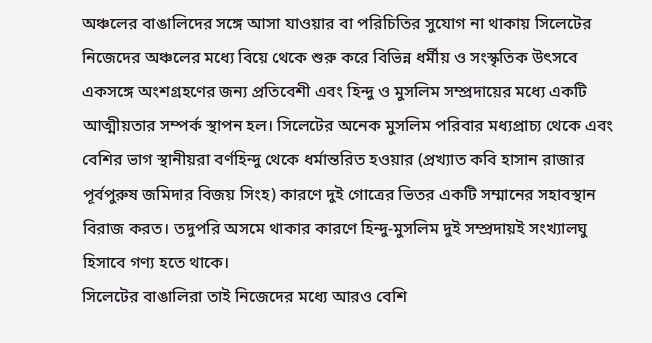অঞ্চলের বাঙালিদের সঙ্গে আসা যাওয়ার বা পরিচিতির সুযোগ না থাকায় সিলেটের নিজেদের অঞ্চলের মধ্যে বিয়ে থেকে শুরু করে বিভিন্ন ধর্মীয় ও সংস্কৃতিক উৎসবে একসঙ্গে অংশগ্রহণের জন্য প্রতিবেশী এবং হিন্দু ও মুসলিম সম্প্রদায়ের মধ্যে একটি আত্মীয়তার সম্পর্ক স্থাপন হল। সিলেটের অনেক মুসলিম পরিবার মধ্যপ্রাচ্য থেকে এবং বেশির ভাগ স্থানীয়রা বর্ণহিন্দু থেকে ধর্মান্তরিত হওয়ার (প্রখ্যাত কবি হাসান রাজার পূর্বপুরুষ জমিদার বিজয় সিংহ) কারণে দুই গোত্রের ভিতর একটি সম্মানের সহাবস্থান বিরাজ করত। তদুপরি অসমে থাকার কারণে হিন্দু-মুসলিম দুই সম্প্রদায়ই সংখ্যালঘু হিসাবে গণ্য হতে থাকে।
সিলেটের বাঙালিরা তাই নিজেদের মধ্যে আরও বেশি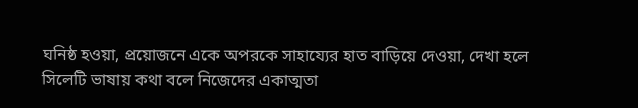ঘনিষ্ঠ হওয়া, প্রয়োজনে একে অপরকে সাহায্যের হাত বাড়িয়ে দেওয়া, দেখা হলে সিলেটি ভাষায় কথা বলে নিজেদের একাত্মতা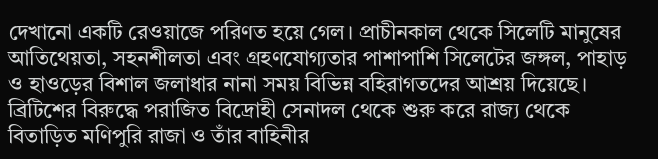দেখানো একটি রেওয়াজে পরিণত হয়ে গেল। প্রাচীনকাল থেকে সিলেটি মানুষের আতিথেয়তা, সহনশীলতা এবং গ্রহণযোগ্যতার পাশাপাশি সিলেটের জঙ্গল, পাহাড় ও হাওড়ের বিশাল জলাধার নানা সময় বিভিন্ন বহিরাগতদের আশ্রয় দিয়েছে। ব্রিটিশের বিরুদ্ধে পরাজিত বিদ্রোহী সেনাদল থেকে শুরু করে রাজ্য থেকে বিতাড়িত মণিপুরি রাজা ও তাঁর বাহিনীর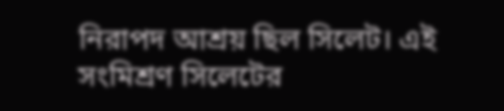নিরাপদ আশ্রয় ছিল সিলেট। এই সংমিশ্রণ সিলেটের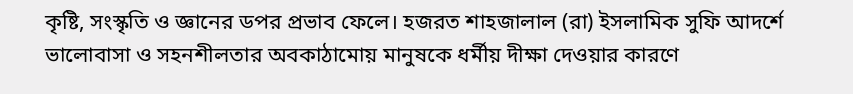কৃষ্টি, সংস্কৃতি ও জ্ঞানের ডপর প্রভাব ফেলে। হজরত শাহজালাল (রা) ইসলামিক সুফি আদর্শে ভালোবাসা ও সহনশীলতার অবকাঠামোয় মানুষকে ধর্মীয় দীক্ষা দেওয়ার কারণে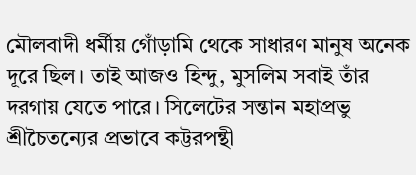মৌলবাদী ধর্মীয় গোঁড়ামি থেকে সাধারণ মানুষ অনেক দূরে ছিল। তাই আজও হিন্দু, মুসলিম সবাই তাঁর দরগায় যেতে পারে। সিলেটের সন্তান মহাপ্রভু শ্রীচৈতন্যের প্রভাবে কট্টরপন্থী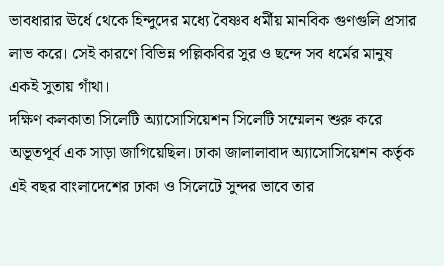ভাবধারার ঊর্ধে থেকে হিন্দুদের মধ্যে বৈষ্ণব ধর্মীয় মানবিক গুণগুলি প্রসার লাভ করে। সেই কারণে বিভিন্ন পল্লিকবির সুর ও ছন্দে সব ধর্মের মানুষ একই সুতায় গাঁথা।
দক্ষিণ কলকাতা সিলেটি অ্যাসোসিয়েশন সিলেটি সম্মেলন শুরু করে অভূতপূর্ব এক সাড়া জাগিয়েছিল। ঢাকা জালালাবাদ অ্যাসোসিয়েশন কর্তৃক এই বছর বাংলাদেশের ঢাকা ও সিলেটে সুন্দর ভাবে তার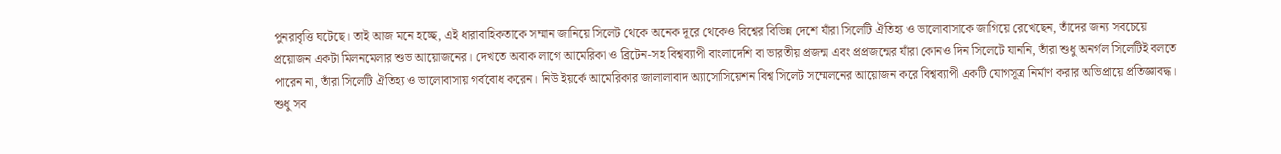পুনরাবৃত্তি ঘটেছে। তাই আজ মনে হচ্ছে, এই ধারাবাহিকতাকে সম্মান জানিয়ে সিলেট থেকে অনেক দূরে থেকেও বিশ্বের বিভিন্ন দেশে যাঁরা সিলেটি ঐতিহ্য ও ভালোবাসাকে জাগিয়ে রেখেছেন, তাঁদের জন্য সবচেয়ে প্রয়োজন একটা মিলনমেলার শুভ আয়োজনের। দেখতে অবাক লাগে আমেরিকা ও ব্রিটেন-সহ বিশ্বব্যাপী বাংলাদেশি বা ভারতীয় প্রজন্ম এবং প্রপ্রজন্মের যাঁরা কোনও দিন সিলেটে যাননি, তাঁরা শুধু অনর্গল সিলেটিই বলতে পারেন না, তাঁরা সিলেটি ঐতিহ্য ও ভালোবাসায় গর্ববোধ করেন। নিউ ইয়র্কে আমেরিকার জালালাবাদ অ্যাসোসিয়েশন বিশ্ব সিলেট সম্মেলনের আয়োজন করে বিশ্বব্যাপী একটি যোগসূত্র নির্মাণ করার অভিপ্রায়ে প্রতিজ্ঞাবদ্ধ।
শুধু সব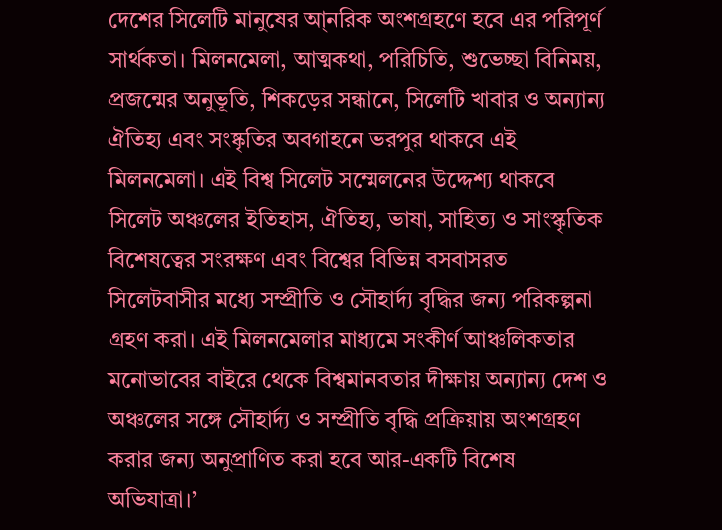দেশের সিলেটি মানুষের আ্নরিক অংশগ্রহণে হবে এর পরিপূর্ণ সার্থকতা। মিলনমেলা, আত্মকথা, পরিচিতি, শুভেচ্ছা বিনিময়, প্রজন্মের অনুভূতি, শিকড়ের সন্ধানে, সিলেটি খাবার ও অন্যান্য ঐতিহ্য এবং সংষ্কৃতির অবগাহনে ভরপুর থাকবে এই মিলনমেলা। এই বিশ্ব সিলেট সম্মেলনের উদ্দেশ্য থাকবে সিলেট অঞ্চলের ইতিহাস, ঐতিহ্য, ভাষা, সাহিত্য ও সাংস্কৃতিক বিশেষত্বের সংরক্ষণ এবং বিশ্বের বিভিন্ন বসবাসরত সিলেটবাসীর মধ্যে সম্প্রীতি ও সৌহার্দ্য বৃদ্ধির জন্য পরিকল্পনা গ্রহণ করা। এই মিলনমেলার মাধ্যমে সংকীর্ণ আঞ্চলিকতার মনোভাবের বাইরে থেকে বিশ্বমানবতার দীক্ষায় অন্যান্য দেশ ও অঞ্চলের সঙ্গে সৌহার্দ্য ও সম্প্রীতি বৃদ্ধি প্রক্রিয়ায় অংশগ্রহণ করার জন্য অনুপ্রাণিত করা হবে আর-একটি বিশেষ অভিযাত্রা।’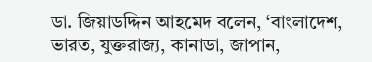ডা. জিয়াডদ্দিন আহমেদ বলেন, ‘বাংলাদেশ, ভারত, যুক্তরাজ্য, কানাডা, জাপান,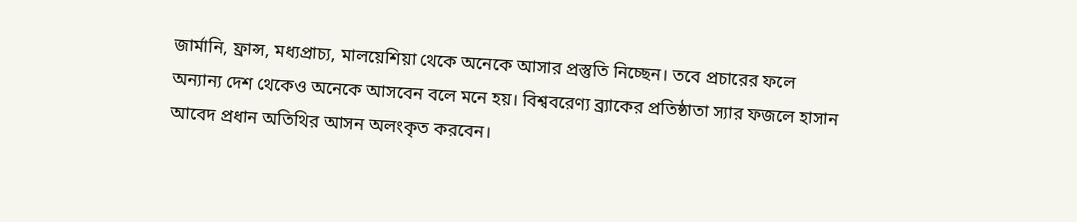জার্মানি, ফ্রান্স, মধ্যপ্রাচ্য, মালয়েশিয়া থেকে অনেকে আসার প্রস্তুতি নিচ্ছেন। তবে প্রচারের ফলে অন্যান্য দেশ থেকেও অনেকে আসবেন বলে মনে হয়। বিশ্ববরেণ্য ব্র্যাকের প্রতিষ্ঠাতা স্যার ফজলে হাসান আবেদ প্রধান অতিথির আসন অলংকৃত করবেন।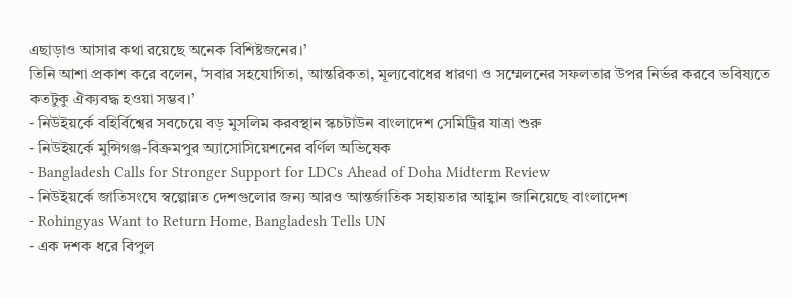এছাড়াও আসার কথা রয়েছে অনেক বিশিষ্টজনের।’
তিনি আশা প্রকাশ করে বলেন, ‘সবার সহযোগিতা, আন্তরিকতা, মূল্যবোধের ধারণা ও সম্মেলনের সফলতার উপর নির্ভর করবে ভবিষ্যতে কতটুকু ঐক্যবদ্ধ হওয়া সম্ভব।’
- নিউইয়র্কে বহির্বিশ্বের সবচেয়ে বড় মুসলিম করবস্থান স্কচটাউন বাংলাদেশ সেমিট্রির যাত্রা শুরু
- নিউইয়র্কে মুন্সিগঞ্জ-বিক্রমপুর অ্যাসোসিয়েশনের বর্ণিল অভিষেক
- Bangladesh Calls for Stronger Support for LDCs Ahead of Doha Midterm Review
- নিউইয়র্কে জাতিসংঘে স্বল্পোন্নত দেশগুলোর জন্য আরও আন্তর্জাতিক সহায়তার আহ্বান জানিয়েছে বাংলাদেশ
- Rohingyas Want to Return Home, Bangladesh Tells UN
- এক দশক ধরে বিপুল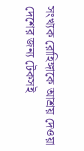সংখ্যক রোহিঙ্গাকে আশ্রয় দেওয়া দেশের জন্য টেকসই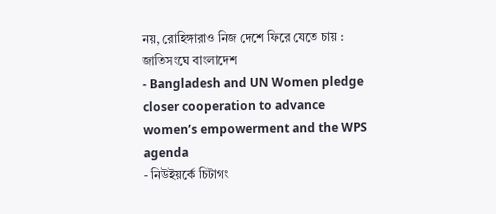নয়, রোহিঙ্গারাও নিজ দেশে ফিরে যেতে চায় : জাতিসংঘে বাংলাদেশ
- Bangladesh and UN Women pledge closer cooperation to advance women’s empowerment and the WPS agenda
- নিউইয়র্কে চিটাগং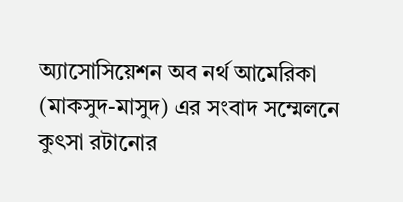অ্যাসোসিয়েশন অব নর্থ আমেরিকা (মাকসুদ-মাসুদ) এর সংবাদ সম্মেলনে কুৎসা রটানোর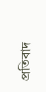প্রতিবাদ